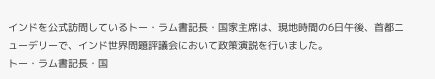インドを公式訪問しているトー・ラム書記長・国家主席は、現地時間の6日午後、首都ニューデリーで、インド世界問題評議会において政策演説を行いました。
トー・ラム書記長・国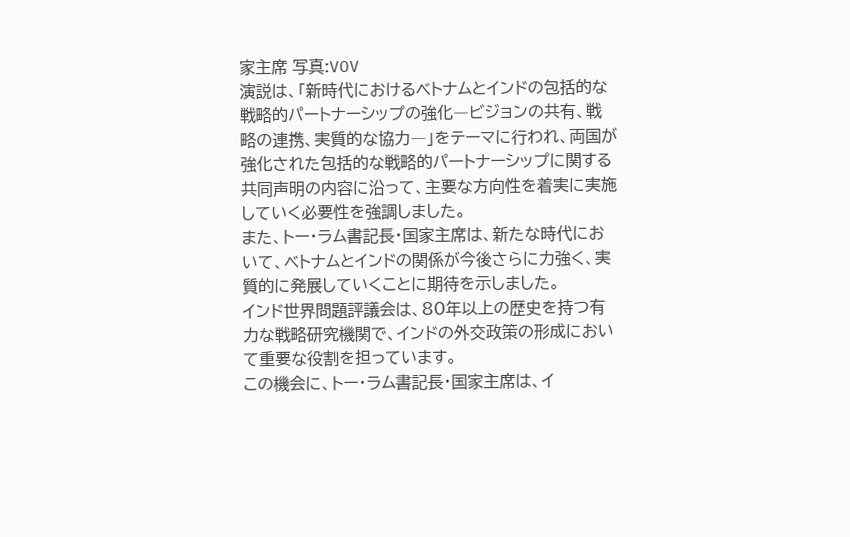家主席 写真:VOV
演説は、「新時代におけるベトナムとインドの包括的な戦略的パートナーシップの強化―ビジョンの共有、戦略の連携、実質的な協力―」をテーマに行われ、両国が強化された包括的な戦略的パートナーシップに関する共同声明の内容に沿って、主要な方向性を着実に実施していく必要性を強調しました。
また、トー・ラム書記長・国家主席は、新たな時代において、ベトナムとインドの関係が今後さらに力強く、実質的に発展していくことに期待を示しました。
インド世界問題評議会は、80年以上の歴史を持つ有力な戦略研究機関で、インドの外交政策の形成において重要な役割を担っています。
この機会に、トー・ラム書記長・国家主席は、イ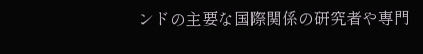ンドの主要な国際関係の研究者や専門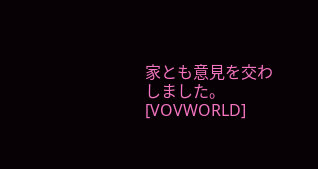家とも意見を交わしました。
[VOVWORLD]